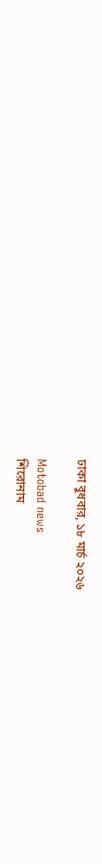ঢাকা বুধবার, ১৮ মার্চ ২০২৬

Motobad news
শিরোনাম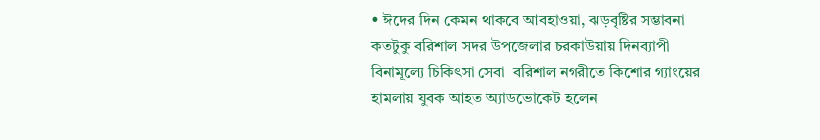• ঈদের দিন কেমন থাকবে আবহাওয়া, ঝড়বৃষ্টির সম্ভাবনা কতটুকু বরিশাল সদর ‍উপজেল‍ার চরকাউয়ায় দিনব্যাপী বিনামূল্যে চিকিৎসা সেবা  বরিশ‍াল নগরীতে কিশোর গ্যাংয়ের হামলায় যুবক আহত অ্যাডভোকেট হলেন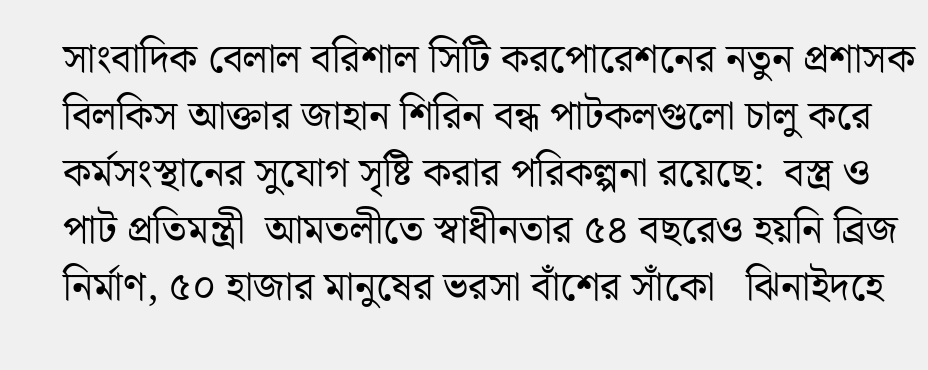সাংবাদিক বেলাল বরিশাল সিটি করপোরেশনের নতুন প্রশাসক বিলকিস আক্তার জাহান শিরিন বন্ধ পাটকলগুলো চালু করে কর্মসংস্থানের সুযোগ সৃষ্টি করার পরিকল্পনা রয়েছে:  বস্ত্র ও পাট প্রতিমন্ত্রী  আমতলীতে স্বাধীনতার ৫৪ বছরেও হয়নি ব্রিজ নির্মাণ, ৫০ হাজার মানুষের ভরসা বাঁশের সাঁকো   ঝিনাইদহে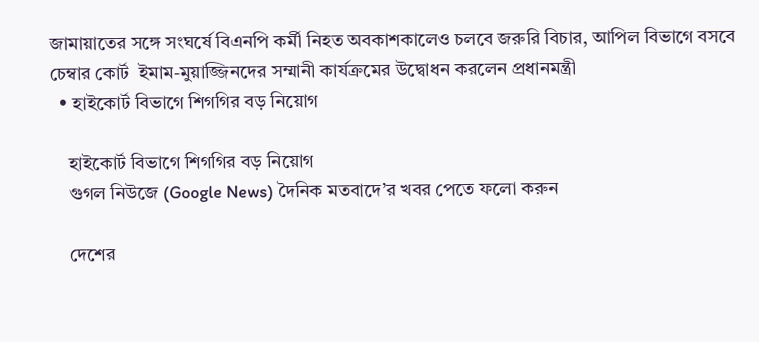জামায়াতের সঙ্গে সংঘর্ষে বিএনপি কর্মী নিহত অবকাশকালেও চলবে জরুরি বিচার, আপিল বিভাগে বসবে চেম্বার কোর্ট  ইমাম-মুয়াজ্জিনদের সম্মানী কার্যক্রমের উদ্বোধন করলেন প্রধানমন্ত্রী
  • হাইকোর্ট বিভাগে শিগগির বড় নিয়োগ

    হাইকোর্ট বিভাগে শিগগির বড় নিয়োগ
    গুগল নিউজে (Google News) দৈনিক মতবাদে’র খবর পেতে ফলো করুন

    দেশের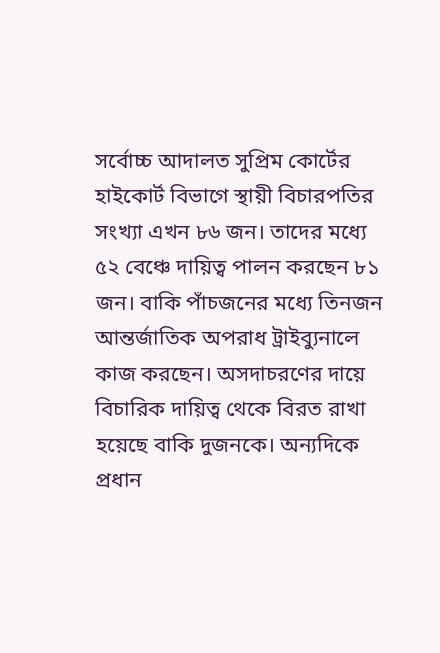সর্বোচ্চ আদালত সুপ্রিম কোর্টের হাইকোর্ট বিভাগে স্থায়ী বিচারপতির সংখ্যা এখন ৮৬ জন। তাদের মধ্যে ৫২ বেঞ্চে দায়িত্ব পালন করছেন ৮১ জন। বাকি পাঁচজনের মধ্যে তিনজন আন্তর্জাতিক অপরাধ ট্রাইব্যুনালে কাজ করছেন। অসদাচরণের দায়ে বিচারিক দায়িত্ব থেকে বিরত রাখা হয়েছে বাকি দুজনকে। অন্যদিকে প্রধান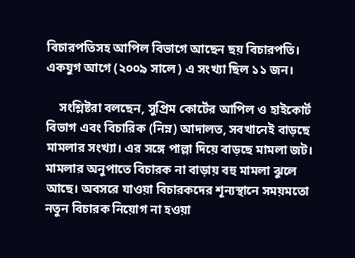বিচারপতিসহ আপিল বিভাগে আছেন ছয় বিচারপতি। একযুগ আগে (২০০৯ সালে) এ সংখ্যা ছিল ১১ জন।

    সংশ্লিষ্টরা বলছেন, সুপ্রিম কোর্টের আপিল ও হাইকোর্ট বিভাগ এবং বিচারিক (নিম্ন) আদালত, সবখানেই বাড়ছে মামলার সংখ্যা। এর সঙ্গে পাল্লা দিয়ে বাড়ছে মামলা জট। মামলার অনুপাতে বিচারক না বাড়ায় বহু মামলা ঝুলে আছে। অবসরে যাওয়া বিচারকদের শূন্যস্থানে সময়মতো নতুন বিচারক নিয়োগ না হওয়া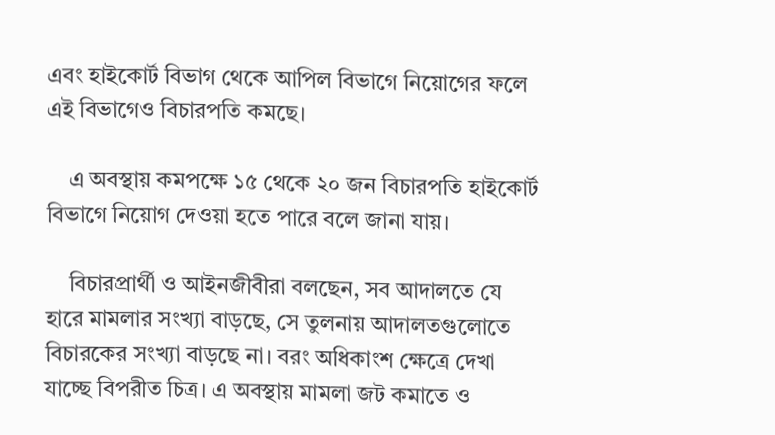এবং হাইকোর্ট বিভাগ থেকে আপিল বিভাগে নিয়োগের ফলে এই বিভাগেও বিচারপতি কমছে।

    এ অবস্থায় কমপক্ষে ১৫ থেকে ২০ জন বিচারপতি হাইকোর্ট বিভাগে নিয়োগ দেওয়া হতে পারে বলে জানা যায়।

    বিচারপ্রার্থী ও আইনজীবীরা বলছেন, সব আদালতে যে হারে মামলার সংখ্যা বাড়ছে, সে তুলনায় আদালতগুলোতে বিচারকের সংখ্যা বাড়ছে না। বরং অধিকাংশ ক্ষেত্রে দেখা যাচ্ছে বিপরীত চিত্র। এ অবস্থায় মামলা জট কমাতে ও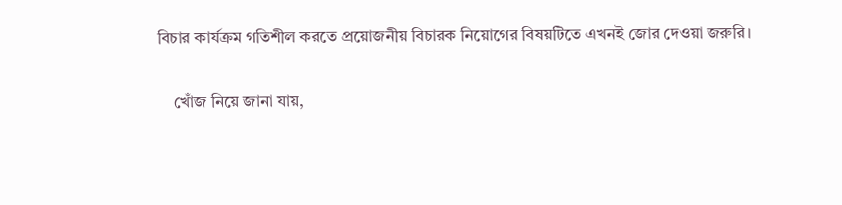বিচার কার্যক্রম গতিশীল করতে প্রয়োজনীয় বিচারক নিয়োগের বিষয়টিতে এখনই জোর দেওয়া জরুরি।

    খোঁজ নিয়ে জানা যায়,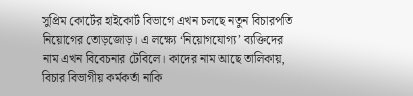সুপ্রিম কোর্টের হাইকোর্ট বিভাগে এখন চলছে নতুন বিচারপতি নিয়োগের তোড়জোড়। এ লক্ষ্যে ‘নিয়োগযোগ্য’ ব্যক্তিদের নাম এখন বিবেচনার টেবিলে। কাদের নাম আছে তালিকায়, বিচার বিভাগীয় কর্মকর্তা নাকি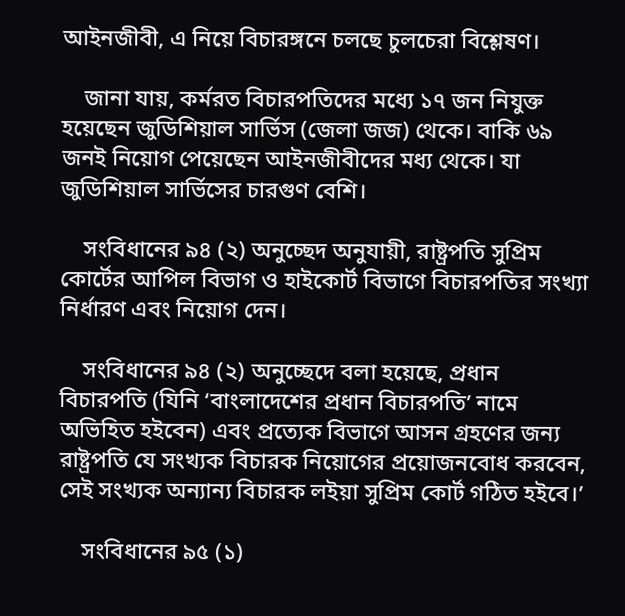আইনজীবী, এ নিয়ে বিচারঙ্গনে চলছে চুলচেরা বিশ্লেষণ।

    জানা যায়, কর্মরত বিচারপতিদের মধ্যে ১৭ জন নিযুক্ত হয়েছেন জুডিশিয়াল সার্ভিস (জেলা জজ) থেকে। বাকি ৬৯ জনই নিয়োগ পেয়েছেন আইনজীবীদের মধ্য থেকে। যা জুডিশিয়াল সার্ভিসের চারগুণ বেশি।

    সংবিধানের ৯৪ (২) অনুচ্ছেদ অনুযায়ী, রাষ্ট্রপতি সুপ্রিম কোর্টের আপিল বিভাগ ও হাইকোর্ট বিভাগে বিচারপতির সংখ্যা নির্ধারণ এবং নিয়োগ দেন।

    সংবিধানের ৯৪ (২) অনুচ্ছেদে বলা হয়েছে, প্রধান বিচারপতি (যিনি ‘বাংলাদেশের প্রধান বিচারপতি’ নামে অভিহিত হইবেন) এবং প্রত্যেক বিভাগে আসন গ্রহণের জন্য রাষ্ট্রপতি যে সংখ্যক বিচারক নিয়োগের প্রয়োজনবোধ করবেন, সেই সংখ্যক অন্যান্য বিচারক লইয়া সুপ্রিম কোর্ট গঠিত হইবে।’

    সংবিধানের ৯৫ (১)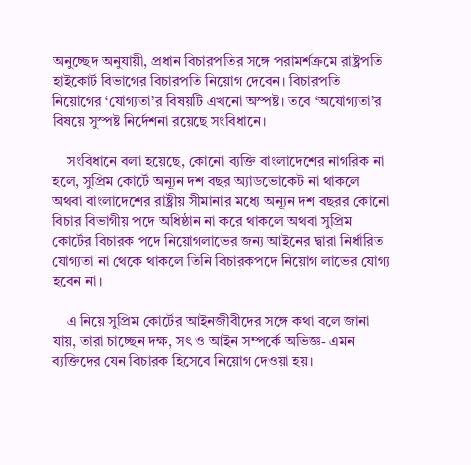অনুচ্ছেদ অনুযায়ী, প্রধান বিচারপতির সঙ্গে পরামর্শক্রমে রাষ্ট্রপতি হাইকোর্ট বিভাগের বিচারপতি নিয়োগ দেবেন। বিচারপতি নিয়োগের ‘যোগ্যতা’র বিষয়টি এখনো অস্পষ্ট। তবে ‘অযোগ্যতা’র বিষয়ে সুস্পষ্ট নির্দেশনা রয়েছে সংবিধানে।

    সংবিধানে বলা হয়েছে, কোনো ব্যক্তি বাংলাদেশের নাগরিক না হলে, সুপ্রিম কোর্টে অন্যূন দশ বছর অ্যাডভোকেট না থাকলে অথবা বাংলাদেশের রাষ্ট্রীয় সীমানার মধ্যে অন্যূন দশ বছরর কোনো বিচার বিভাগীয় পদে অধিষ্ঠান না করে থাকলে অথবা সুপ্রিম কোর্টের বিচারক পদে নিয়োগলাভের জন্য আইনের দ্বারা নির্ধারিত যোগ্যতা না থেকে থাকলে তিনি বিচারকপদে নিয়োগ লাভের যোগ্য হবেন না।

    এ নিয়ে সুপ্রিম কোর্টের আইনজীবীদের সঙ্গে কথা বলে জানা যায়, তারা চাচ্ছেন দক্ষ, সৎ ও আইন সম্পর্কে অভিজ্ঞ- এমন ব্যক্তিদের যেন বিচারক হিসেবে নিয়োগ দেওয়া হয়।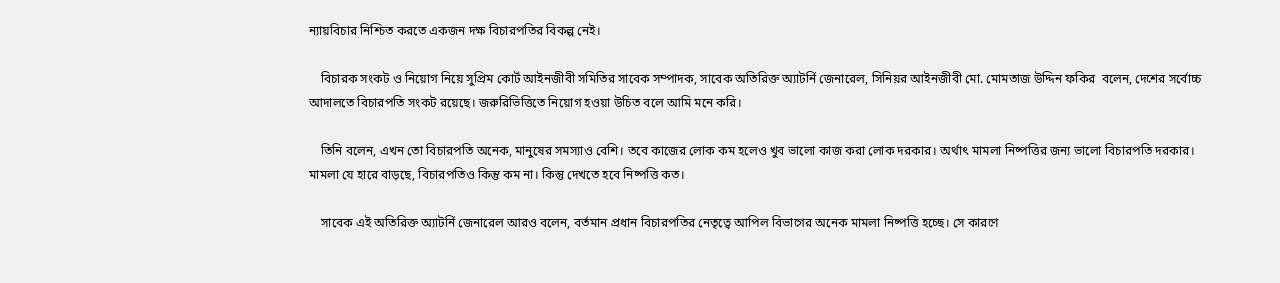ন্যায়বিচার নিশ্চিত করতে একজন দক্ষ বিচারপতির বিকল্প নেই।

    বিচারক সংকট ও নিয়োগ নিয়ে সুপ্রিম কোর্ট আইনজীবী সমিতির সাবেক সম্পাদক, সাবেক অতিরিক্ত অ্যাটর্নি জেনারেল, সিনিয়র আইনজীবী মো. মোমতাজ উদ্দিন ফকির  বলেন, দেশের সর্বোচ্চ আদালতে বিচারপতি সংকট রয়েছে। জরুরিভিত্তিতে নিয়োগ হওয়া উচিত বলে আমি মনে করি।

    তিনি বলেন, এখন তো বিচারপতি অনেক, মানুষের সমস্যাও বেশি। তবে কাজের লোক কম হলেও খুব ভালো কাজ করা লোক দরকার। অর্থাৎ মামলা নিষ্পত্তির জন্য ভালো বিচারপতি দরকার। মামলা যে হারে বাড়ছে, বিচারপতিও কিন্তু কম না। কিন্তু দেখতে হবে নিষ্পত্তি কত।

    সাবেক এই অতিরিক্ত অ্যাটর্নি জেনারেল আরও বলেন, বর্তমান প্রধান বিচারপতির নেতৃত্বে আপিল বিভাগের অনেক মামলা নিষ্পত্তি হচ্ছে। সে কারণে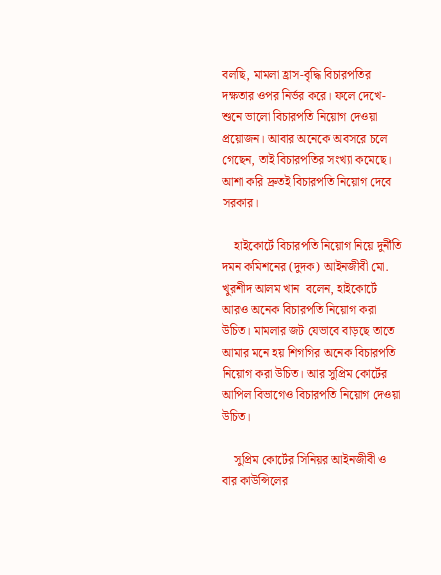বলছি, মামলা হ্রাস-বৃদ্ধি বিচারপতির দক্ষতার ওপর নির্ভর করে। ফলে দেখে-শুনে ভালো বিচারপতি নিয়োগ দেওয়া প্রয়োজন। আবার অনেকে অবসরে চলে গেছেন, তাই বিচারপতির সংখ্যা কমেছে। আশা করি দ্রুতই বিচারপতি নিয়োগ দেবে সরকার।

    হাইকোর্টে বিচারপতি নিয়োগ নিয়ে দুর্নীতি দমন কমিশনের (দুদক) আইনজীবী মো. খুরশীদ আলম খান  বলেন, হাইকোর্টে আরও অনেক বিচারপতি নিয়োগ করা উচিত। মামলার জট যেভাবে বাড়ছে তাতে আমার মনে হয় শিগগির অনেক বিচারপতি নিয়োগ করা উচিত। আর সুপ্রিম কোর্টের আপিল বিভাগেও বিচারপতি নিয়োগ দেওয়া উচিত।

    সুপ্রিম কোর্টের সিনিয়র আইনজীবী ও বার কাউন্সিলের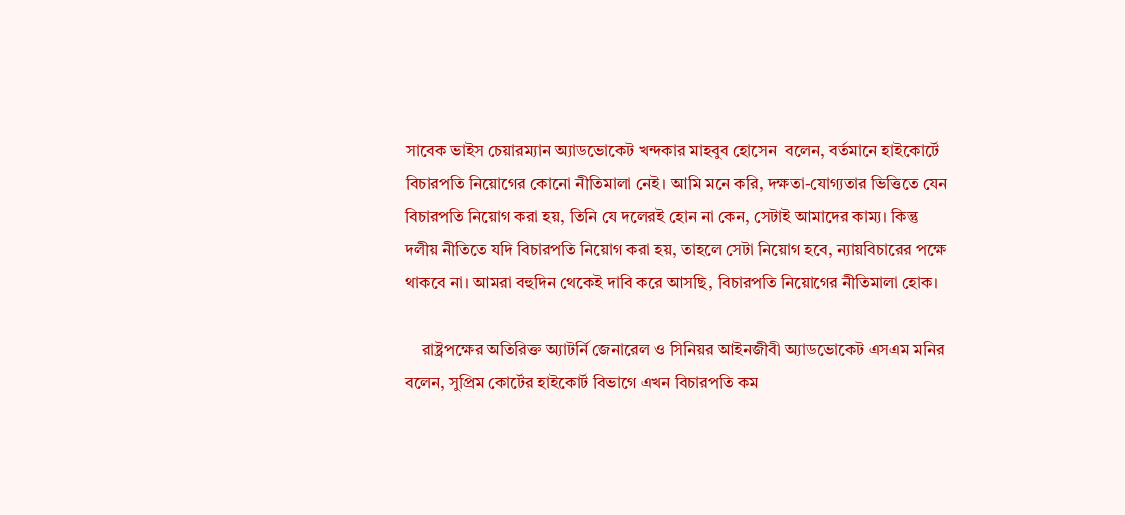সাবেক ভাইস চেয়ারম্যান অ্যাডভোকেট খন্দকার মাহবুব হোসেন  বলেন, বর্তমানে হাইকোর্টে বিচারপতি নিয়োগের কোনো নীতিমালা নেই। আমি মনে করি, দক্ষতা-যোগ্যতার ভিত্তিতে যেন বিচারপতি নিয়োগ করা হয়, তিনি যে দলেরই হোন না কেন, সেটাই আমাদের কাম্য। কিন্তু দলীয় নীতিতে যদি বিচারপতি নিয়োগ করা হয়, তাহলে সেটা নিয়োগ হবে, ন্যায়বিচারের পক্ষে থাকবে না। আমরা বহুদিন থেকেই দাবি করে আসছি, বিচারপতি নিয়োগের নীতিমালা হোক।

    রাষ্ট্রপক্ষের অতিরিক্ত অ্যাটর্নি জেনারেল ও সিনিয়র আইনজীবী অ্যাডভোকেট এসএম মনির বলেন, সুপ্রিম কোর্টের হাইকোর্ট বিভাগে এখন বিচারপতি কম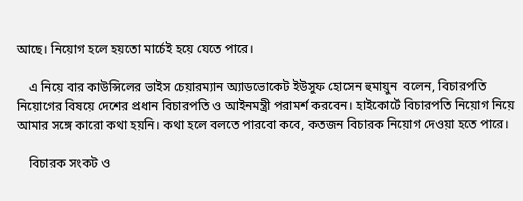আছে। নিয়োগ হলে হয়তো মার্চেই হয়ে যেতে পারে।

    এ নিয়ে বার কাউন্সিলের ভাইস চেয়ারম্যান অ্যাডভোকেট ইউসুফ হোসেন হুমায়ুন  বলেন, বিচারপতি নিয়োগের বিষয়ে দেশের প্রধান বিচারপতি ও আইনমন্ত্রী পরামর্শ করবেন। হাইকোর্টে বিচারপতি নিয়োগ নিয়ে আমার সঙ্গে কারো কথা হয়নি। কথা হলে বলতে পারবো কবে, কতজন বিচারক নিয়োগ দেওয়া হতে পারে।

    বিচারক সংকট ও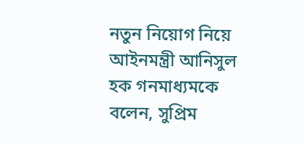নতুন নিয়োগ নিয়ে আইনমন্ত্রী আনিসুল হক গনমাধ্যমকে বলেন, সুপ্রিম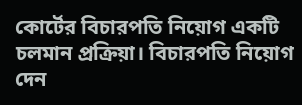কোর্টের বিচারপতি নিয়োগ একটি চলমান প্রক্রিয়া। বিচারপতি নিয়োগ দেন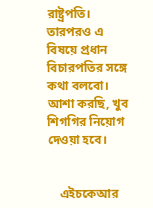রাষ্ট্রপতি। তারপরও এ বিষয়ে প্রধান বিচারপতির সঙ্গে কথা বলবো। আশা করছি, খুব শিগগির নিয়োগ দেওয়া হবে।


    এইচকেআর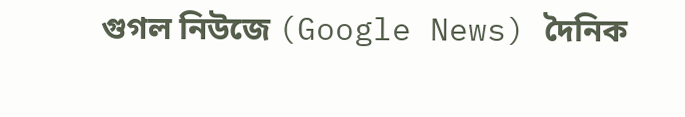গুগল নিউজে (Google News) দৈনিক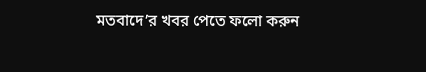মতবাদে’র খবর পেতে ফলো করুন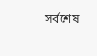সর্বশেষ